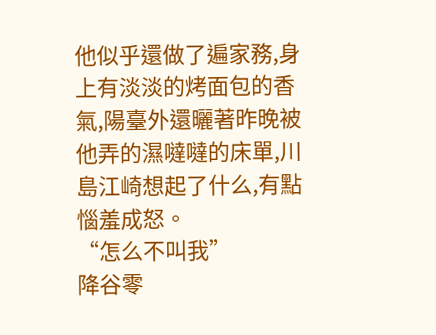他似乎還做了遍家務,身上有淡淡的烤面包的香氣,陽臺外還曬著昨晚被他弄的濕噠噠的床單,川島江崎想起了什么,有點惱羞成怒。
“怎么不叫我”
降谷零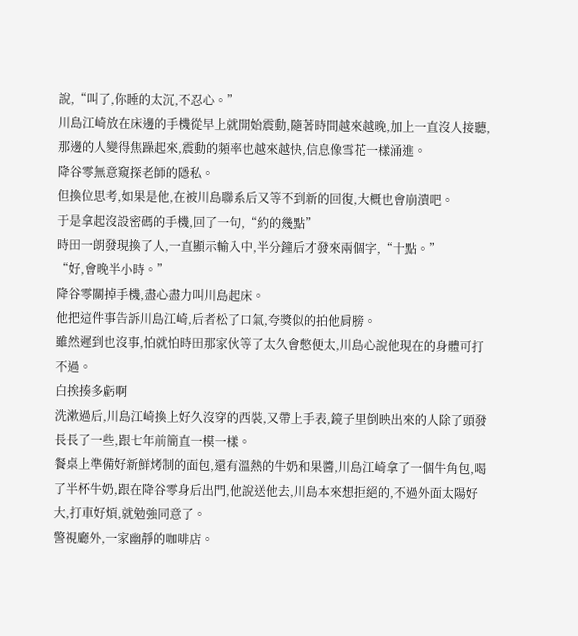說,“叫了,你睡的太沉,不忍心。”
川島江崎放在床邊的手機從早上就開始震動,隨著時間越來越晚,加上一直沒人接聽,那邊的人變得焦躁起來,震動的頻率也越來越快,信息像雪花一樣涌進。
降谷零無意窺探老師的隱私。
但換位思考,如果是他,在被川島聯系后又等不到新的回復,大概也會崩潰吧。
于是拿起沒設密碼的手機,回了一句,“約的幾點”
時田一朗發現換了人,一直顯示輸入中,半分鐘后才發來兩個字,“十點。”
“好,會晚半小時。”
降谷零關掉手機,盡心盡力叫川島起床。
他把這件事告訴川島江崎,后者松了口氣,夸獎似的拍他肩膀。
雖然遲到也沒事,怕就怕時田那家伙等了太久會憋便太,川島心說他現在的身體可打不過。
白挨揍多虧啊
洗漱過后,川島江崎換上好久沒穿的西裝,又帶上手表,鏡子里倒映出來的人除了頭發長長了一些,跟七年前簡直一模一樣。
餐桌上準備好新鮮烤制的面包,還有溫熱的牛奶和果醬,川島江崎拿了一個牛角包,喝了半杯牛奶,跟在降谷零身后出門,他說送他去,川島本來想拒絕的,不過外面太陽好大,打車好煩,就勉強同意了。
警視廳外,一家幽靜的咖啡店。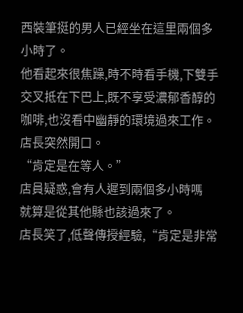西裝筆挺的男人已經坐在這里兩個多小時了。
他看起來很焦躁,時不時看手機,下雙手交叉抵在下巴上,既不享受濃郁香醇的咖啡,也沒看中幽靜的環境過來工作。
店長突然開口。
“肯定是在等人。”
店員疑惑,會有人遲到兩個多小時嗎
就算是從其他縣也該過來了。
店長笑了,低聲傳授經驗,“肯定是非常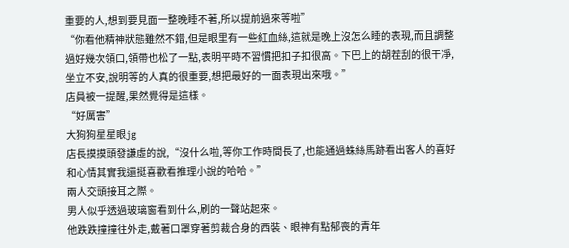重要的人,想到要見面一整晚睡不著,所以提前過來等啦”
“你看他精神狀態雖然不錯,但是眼里有一些紅血絲,這就是晚上沒怎么睡的表現,而且調整過好幾次領口,領帶也松了一點,表明平時不習慣把扣子扣很高。下巴上的胡茬刮的很干凈,坐立不安,說明等的人真的很重要,想把最好的一面表現出來哦。”
店員被一提醒,果然覺得是這樣。
“好厲害”
大狗狗星星眼jg
店長摸摸頭發謙虛的說,“沒什么啦,等你工作時間長了,也能通過蛛絲馬跡看出客人的喜好和心情其實我還挺喜歡看推理小說的哈哈。”
兩人交頭接耳之際。
男人似乎透過玻璃窗看到什么,刷的一聲站起來。
他跌跌撞撞往外走,戴著口罩穿著剪裁合身的西裝、眼神有點郁喪的青年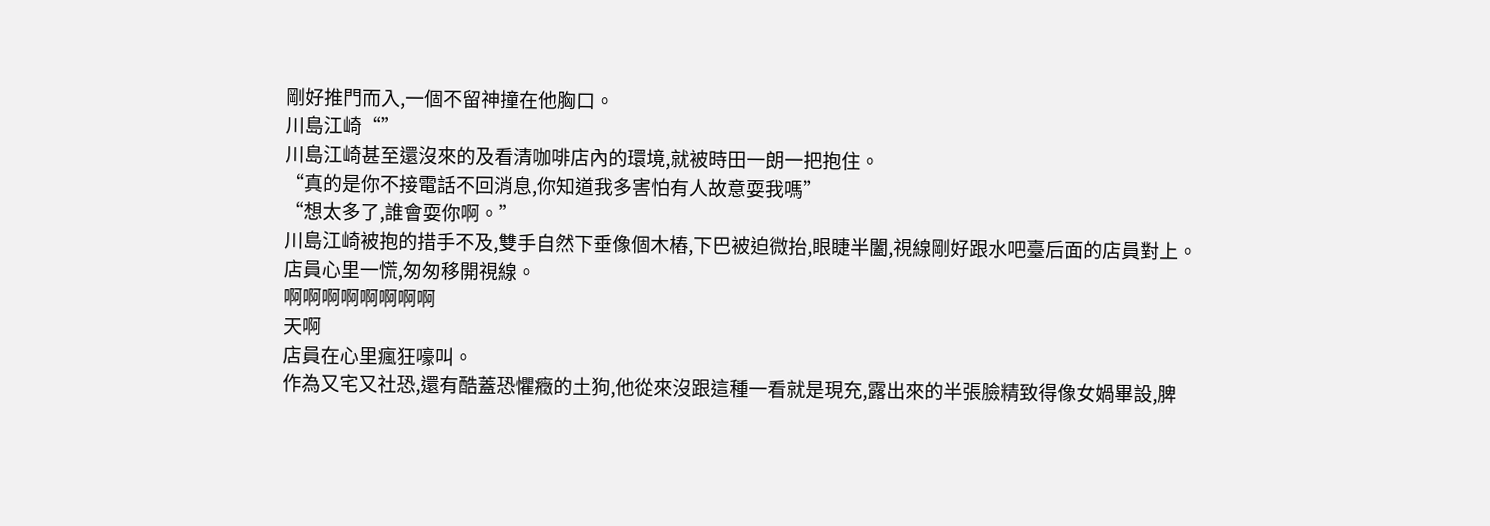剛好推門而入,一個不留神撞在他胸口。
川島江崎“”
川島江崎甚至還沒來的及看清咖啡店內的環境,就被時田一朗一把抱住。
“真的是你不接電話不回消息,你知道我多害怕有人故意耍我嗎”
“想太多了,誰會耍你啊。”
川島江崎被抱的措手不及,雙手自然下垂像個木樁,下巴被迫微抬,眼睫半闔,視線剛好跟水吧臺后面的店員對上。
店員心里一慌,匆匆移開視線。
啊啊啊啊啊啊啊啊
天啊
店員在心里瘋狂嚎叫。
作為又宅又社恐,還有酷蓋恐懼癥的土狗,他從來沒跟這種一看就是現充,露出來的半張臉精致得像女媧畢設,脾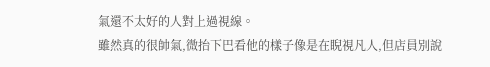氣還不太好的人對上過視線。
雖然真的很帥氣,微抬下巴看他的樣子像是在睨視凡人,但店員別說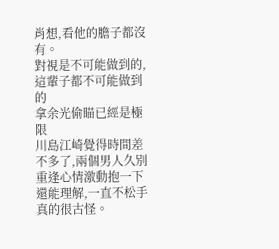肖想,看他的膽子都沒有。
對視是不可能做到的,這輩子都不可能做到的
拿余光偷瞄已經是極限
川島江崎覺得時間差不多了,兩個男人久別重逢心情激動抱一下還能理解,一直不松手真的很古怪。